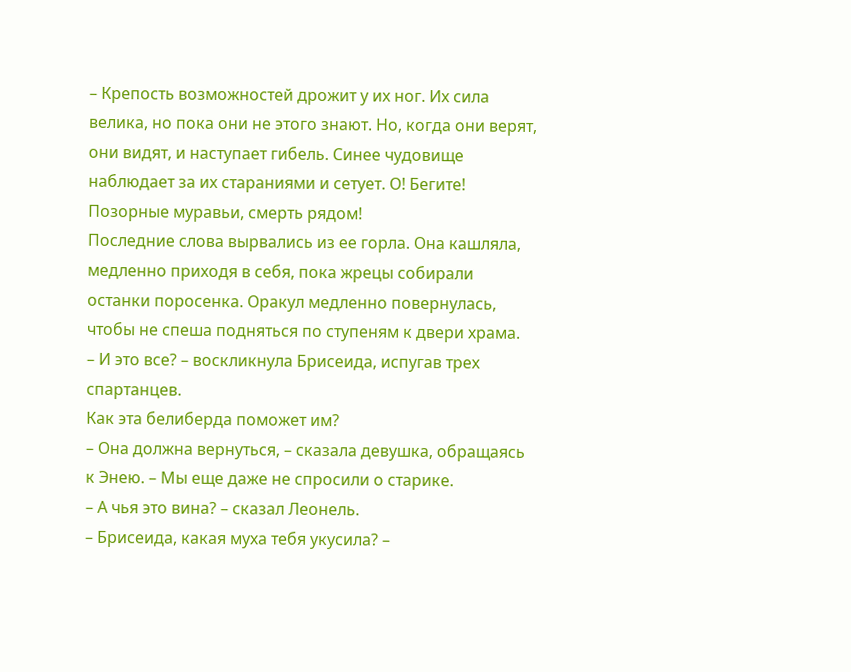– Крепость возможностей дрожит у их ног. Их сила велика, но пока они не этого знают. Но, когда они верят, они видят, и наступает гибель. Синее чудовище наблюдает за их стараниями и сетует. О! Бегите! Позорные муравьи, смерть рядом!
Последние слова вырвались из ее горла. Она кашляла, медленно приходя в себя, пока жрецы собирали останки поросенка. Оракул медленно повернулась, чтобы не спеша подняться по ступеням к двери храма.
– И это все? – воскликнула Брисеида, испугав трех спартанцев.
Как эта белиберда поможет им?
– Она должна вернуться, – сказала девушка, обращаясь к Энею. – Мы еще даже не спросили о старике.
– А чья это вина? – сказал Леонель.
– Брисеида, какая муха тебя укусила? –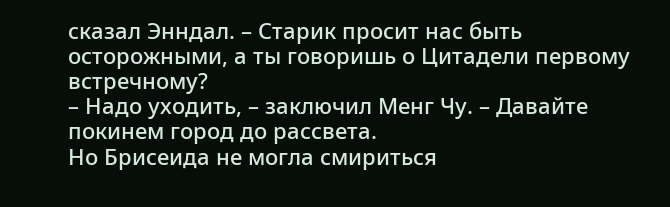сказал Энндал. – Старик просит нас быть осторожными, а ты говоришь о Цитадели первому встречному?
– Надо уходить, – заключил Менг Чу. – Давайте покинем город до рассвета.
Но Брисеида не могла смириться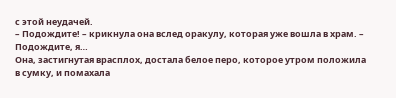с этой неудачей.
– Подождите! – крикнула она вслед оракулу, которая уже вошла в храм. – Подождите, я…
Она, застигнутая врасплох, достала белое перо, которое утром положила в сумку, и помахала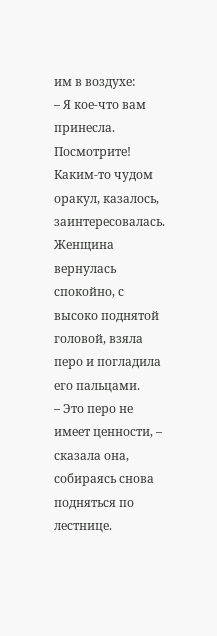им в воздухе:
– Я кое-что вам принесла. Посмотрите!
Каким-то чудом оракул, казалось, заинтересовалась. Женщина вернулась спокойно, с высоко поднятой головой, взяла перо и погладила его пальцами.
– Это перо не имеет ценности, – сказала она, собираясь снова подняться по лестнице.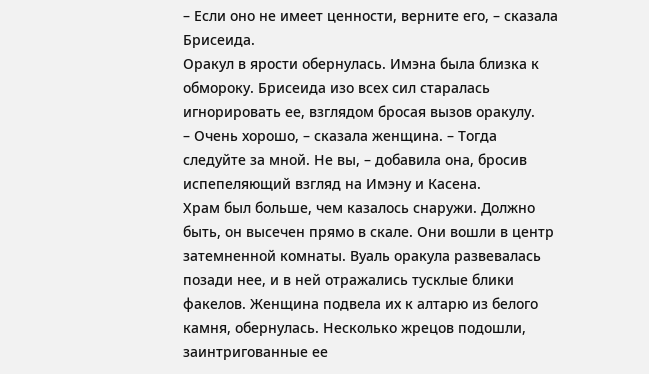– Если оно не имеет ценности, верните его, – сказала Брисеида.
Оракул в ярости обернулась. Имэна была близка к обмороку. Брисеида изо всех сил старалась игнорировать ее, взглядом бросая вызов оракулу.
– Очень хорошо, – сказала женщина. – Тогда следуйте за мной. Не вы, – добавила она, бросив испепеляющий взгляд на Имэну и Касена.
Храм был больше, чем казалось снаружи. Должно быть, он высечен прямо в скале. Они вошли в центр затемненной комнаты. Вуаль оракула развевалась позади нее, и в ней отражались тусклые блики факелов. Женщина подвела их к алтарю из белого камня, обернулась. Несколько жрецов подошли, заинтригованные ее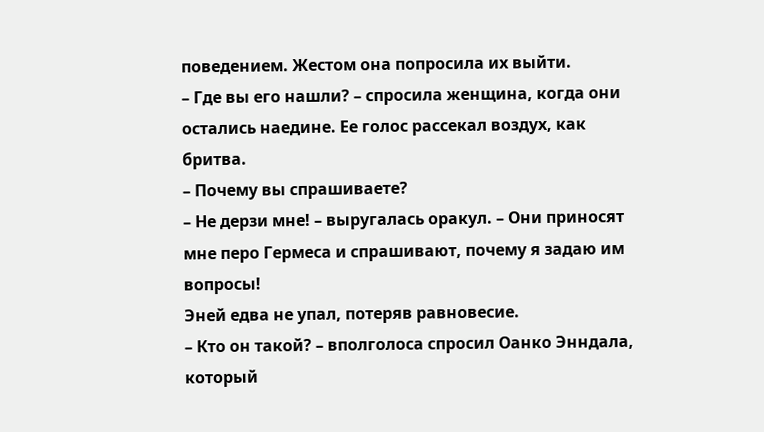поведением. Жестом она попросила их выйти.
– Где вы его нашли? – спросила женщина, когда они остались наедине. Ее голос рассекал воздух, как бритва.
– Почему вы спрашиваете?
– Не дерзи мне! – выругалась оракул. – Они приносят мне перо Гермеса и спрашивают, почему я задаю им вопросы!
Эней едва не упал, потеряв равновесие.
– Кто он такой? – вполголоса спросил Оанко Энндала, который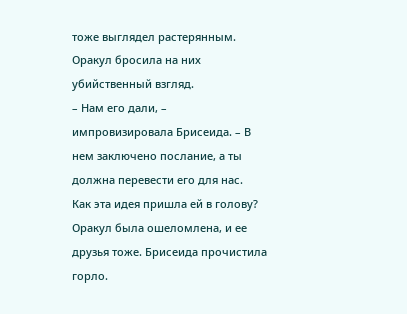тоже выглядел растерянным.
Оракул бросила на них убийственный взгляд.
– Нам его дали, – импровизировала Брисеида. – В нем заключено послание, а ты должна перевести его для нас.
Как эта идея пришла ей в голову? Оракул была ошеломлена, и ее друзья тоже. Брисеида прочистила горло.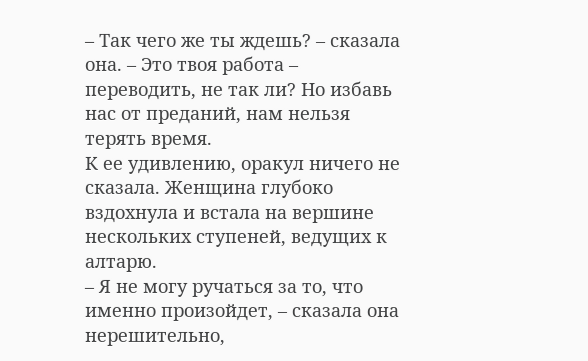– Так чего же ты ждешь? – сказала она. – Это твоя работа – переводить, не так ли? Но избавь нас от преданий, нам нельзя терять время.
К ее удивлению, оракул ничего не сказала. Женщина глубоко вздохнула и встала на вершине нескольких ступеней, ведущих к алтарю.
– Я не могу ручаться за то, что именно произойдет, – сказала она нерешительно,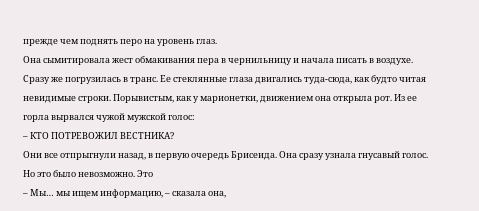прежде чем поднять перо на уровень глаз.
Она сымитировала жест обмакивания пера в чернильницу и начала писать в воздухе. Сразу же погрузилась в транс. Ее стеклянные глаза двигались туда-сюда, как будто читая невидимые строки. Порывистым, как у марионетки, движением она открыла рот. Из ее горла вырвался чужой мужской голос:
– КТО ПОТРЕВОЖИЛ ВЕСТНИКА?
Они все отпрыгнули назад, в первую очередь Брисеида. Она сразу узнала гнусавый голос. Но это было невозможно. Это
– Мы… мы ищем информацию, – сказала она,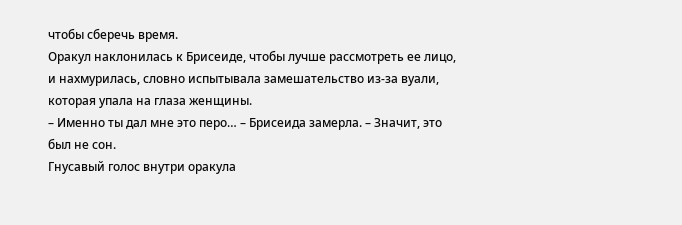чтобы сберечь время.
Оракул наклонилась к Брисеиде, чтобы лучше рассмотреть ее лицо, и нахмурилась, словно испытывала замешательство из-за вуали, которая упала на глаза женщины.
– Именно ты дал мне это перо… – Брисеида замерла. – Значит, это был не сон.
Гнусавый голос внутри оракула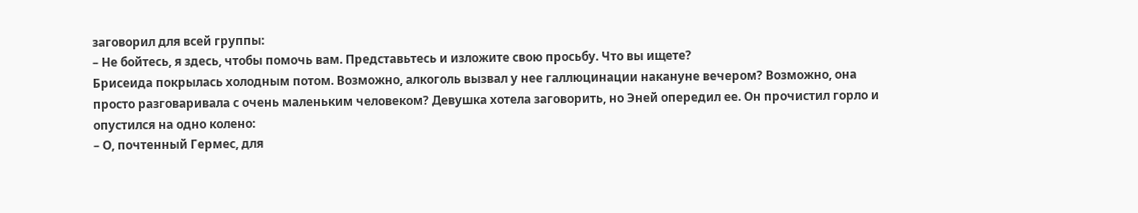заговорил для всей группы:
– Не бойтесь, я здесь, чтобы помочь вам. Представьтесь и изложите свою просьбу. Что вы ищете?
Брисеида покрылась холодным потом. Возможно, алкоголь вызвал у нее галлюцинации накануне вечером? Возможно, она просто разговаривала с очень маленьким человеком? Девушка хотела заговорить, но Эней опередил ее. Он прочистил горло и опустился на одно колено:
– О, почтенный Гермес, для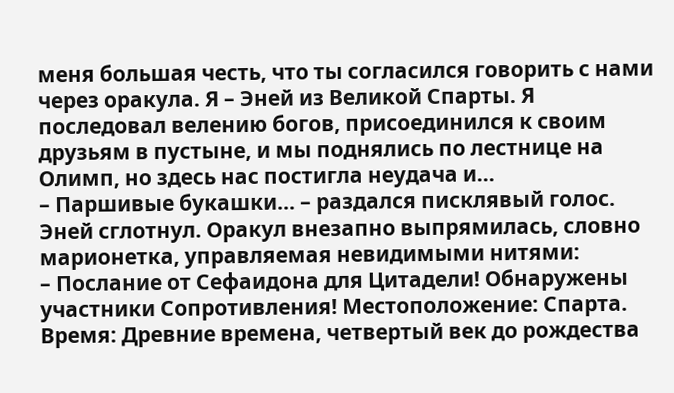меня большая честь, что ты согласился говорить с нами через оракула. Я – Эней из Великой Спарты. Я последовал велению богов, присоединился к своим друзьям в пустыне, и мы поднялись по лестнице на Олимп, но здесь нас постигла неудача и…
– Паршивые букашки… – раздался писклявый голос.
Эней сглотнул. Оракул внезапно выпрямилась, словно марионетка, управляемая невидимыми нитями:
– Послание от Сефаидона для Цитадели! Обнаружены участники Сопротивления! Местоположение: Спарта. Время: Древние времена, четвертый век до рождества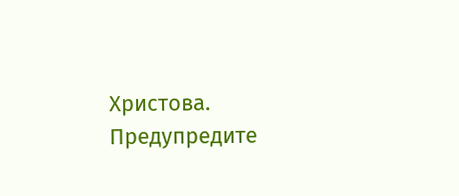Христова. Предупредите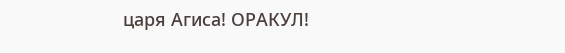царя Агиса! ОРАКУЛ!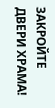ЗАКРОЙТЕ ДВЕРИ ХРАМА!